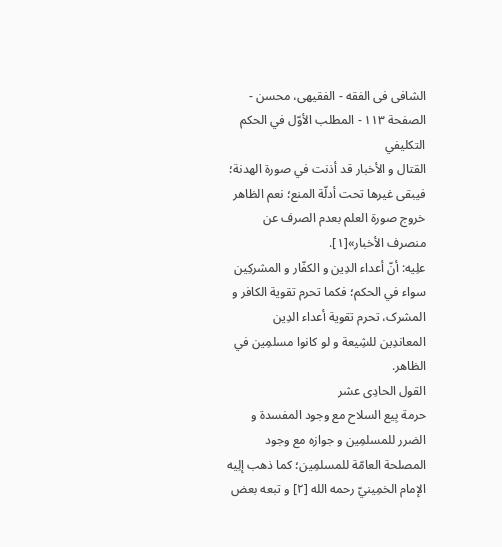الشافی فی الفقه - الفقیهی، محسن - الصفحة ١١٣ - المطلب الأوّل في الحکم التکلیفي
القتال و الأخبار قد أذنت في صورة الهدنة؛ فيبقى غيرها تحت أدلّة المنع؛ نعم الظاهر خروج صورة العلم بعدم الصرف عن منصرف الأخبار»[١].
علِیه: أنّ أعداء الدِین و الکفّار و المشرکِین سواء في الحکم؛ فکما تحرم تقوية الکافر و المشرک، تحرم تقوية أعداء الدِین المعاندِین للشِیعة و لو کانوا مسلمِین في الظاهر.
القول الحادِی عشر
حرمة بِیع السلاح مع وجود المفسدة و الضرر للمسلمِین و جوازه مع وجود المصلحة العامّة للمسلمِین؛ کما ذهب إلِیه الإمام الخمِینيّ رحمه الله [٢] و تبعه بعض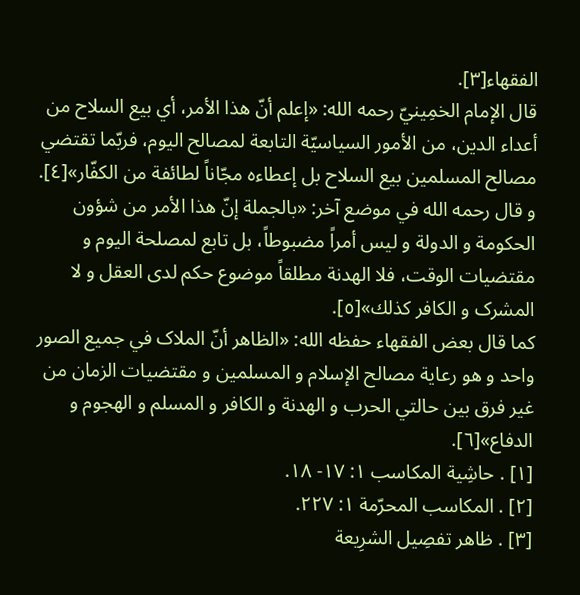الفقهاء[٣].
قال الإمام الخمِینيّ رحمه الله: «إعلم أنّ هذا الأمر، أي بيع السلاح من أعداء الدين، من الأمور السياسيّة التابعة لمصالح اليوم، فربّما تقتضي مصالح المسلمين بيع السلاح بل إعطاءه مجّاناً لطائفة من الكفّار»[٤].
و قال رحمه الله في موضع آخر: «بالجملة إنّ هذا الأمر من شؤون الحكومة و الدولة و ليس أمراً مضبوطاً، بل تابع لمصلحة اليوم و مقتضيات الوقت، فلا الهدنة مطلقاً موضوع حكم لدى العقل و لا المشرک و الكافر كذلك»[٥].
کما قال بعض الفقهاء حفظه الله: «الظاهر أنّ الملاک في جميع الصور واحد و هو رعاية مصالح الإسلام و المسلمين و مقتضيات الزمان من غير فرق بين حالتي الحرب و الهدنة و الكافر و المسلم و الهجوم و الدفاع»[٦].
[١] . حاشِیة المکاسب ١: ١٧- ١٨.
[٢] . المکاسب المحرّمة ١: ٢٢٧.
[٣] . ظاهر تفصِیل الشرِیعة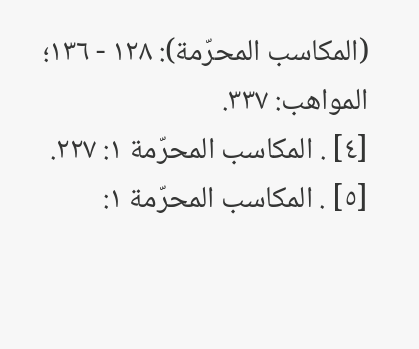(المکاسب المحرّمة): ١٢٨ - ١٣٦؛ المواهب: ٣٣٧.
[٤] . المکاسب المحرّمة ١: ٢٢٧.
[٥] . المکاسب المحرّمة ١: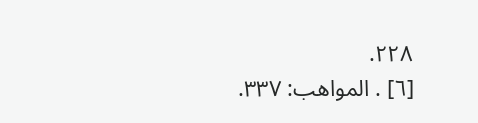٢٢٨.
[٦] . المواهب: ٣٣٧.